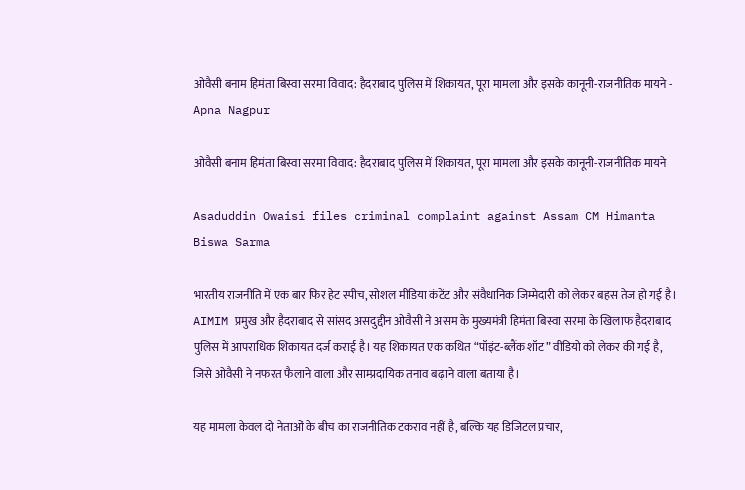ओवैसी बनाम हिमंता बिस्वा सरमा विवाद: हैदराबाद पुलिस में शिकायत, पूरा मामला और इसके कानूनी-राजनीतिक मायने - Apna Nagpur

ओवैसी बनाम हिमंता बिस्वा सरमा विवाद: हैदराबाद पुलिस में शिकायत, पूरा मामला और इसके कानूनी-राजनीतिक मायने

Asaduddin Owaisi files criminal complaint against Assam CM Himanta Biswa Sarma

भारतीय राजनीति में एक बार फिर हेट स्पीच, सोशल मीडिया कंटेंट और संवैधानिक जिम्मेदारी को लेकर बहस तेज हो गई है।
AIMIM प्रमुख और हैदराबाद से सांसद असदुद्दीन ओवैसी ने असम के मुख्यमंत्री हिमंता बिस्वा सरमा के खिलाफ हैदराबाद पुलिस में आपराधिक शिकायत दर्ज कराई है। यह शिकायत एक कथित “पॉइंट-ब्लैंक शॉट” वीडियो को लेकर की गई है, जिसे ओवैसी ने नफरत फैलाने वाला और साम्प्रदायिक तनाव बढ़ाने वाला बताया है।

यह मामला केवल दो नेताओं के बीच का राजनीतिक टकराव नहीं है, बल्कि यह डिजिटल प्रचार,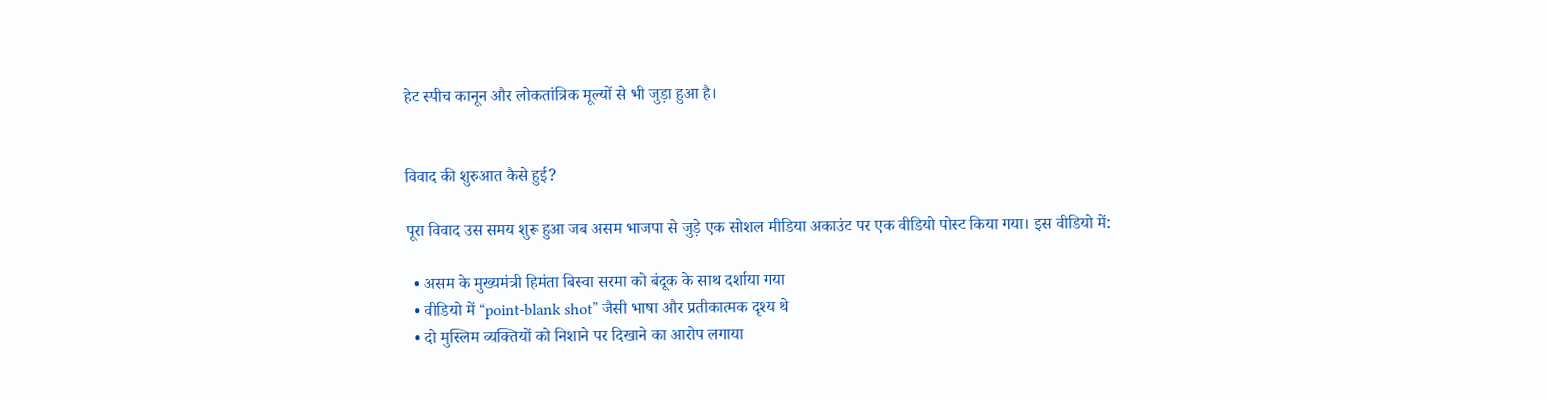हेट स्पीच कानून और लोकतांत्रिक मूल्यों से भी जुड़ा हुआ है।


विवाद की शुरुआत कैसे हुई?

पूरा विवाद उस समय शुरू हुआ जब असम भाजपा से जुड़े एक सोशल मीडिया अकाउंट पर एक वीडियो पोस्ट किया गया। इस वीडियो में:

  • असम के मुख्यमंत्री हिमंता बिस्वा सरमा को बंदूक के साथ दर्शाया गया
  • वीडियो में “point-blank shot” जैसी भाषा और प्रतीकात्मक दृश्य थे
  • दो मुस्लिम व्यक्तियों को निशाने पर दिखाने का आरोप लगाया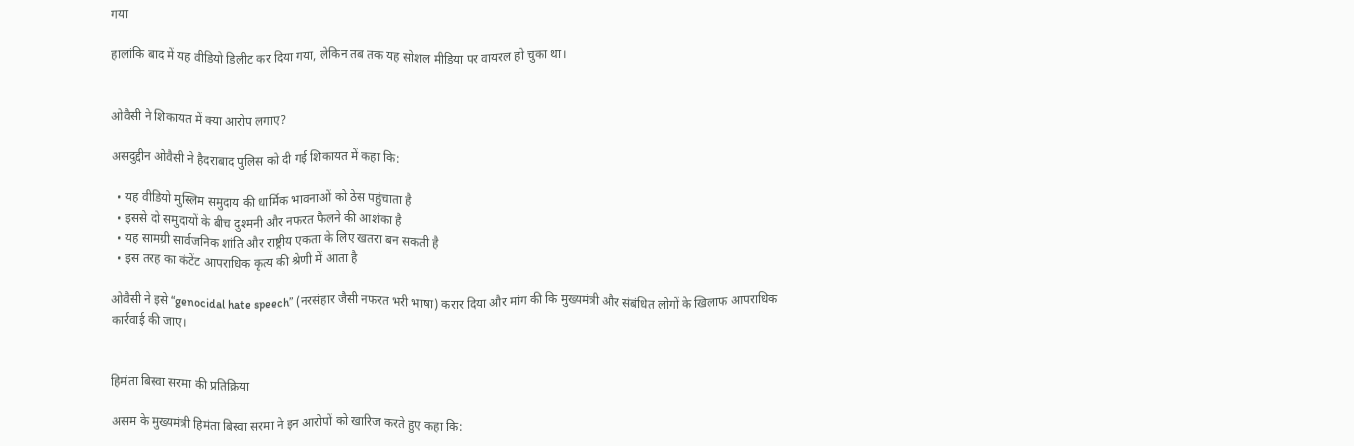गया

हालांकि बाद में यह वीडियो डिलीट कर दिया गया, लेकिन तब तक यह सोशल मीडिया पर वायरल हो चुका था।


ओवैसी ने शिकायत में क्या आरोप लगाए?

असदुद्दीन ओवैसी ने हैदराबाद पुलिस को दी गई शिकायत में कहा कि:

  • यह वीडियो मुस्लिम समुदाय की धार्मिक भावनाओं को ठेस पहुंचाता है
  • इससे दो समुदायों के बीच दुश्मनी और नफरत फैलने की आशंका है
  • यह सामग्री सार्वजनिक शांति और राष्ट्रीय एकता के लिए खतरा बन सकती है
  • इस तरह का कंटेंट आपराधिक कृत्य की श्रेणी में आता है

ओवैसी ने इसे “genocidal hate speech” (नरसंहार जैसी नफरत भरी भाषा) करार दिया और मांग की कि मुख्यमंत्री और संबंधित लोगों के खिलाफ आपराधिक कार्रवाई की जाए।


हिमंता बिस्वा सरमा की प्रतिक्रिया

असम के मुख्यमंत्री हिमंता बिस्वा सरमा ने इन आरोपों को खारिज करते हुए कहा कि: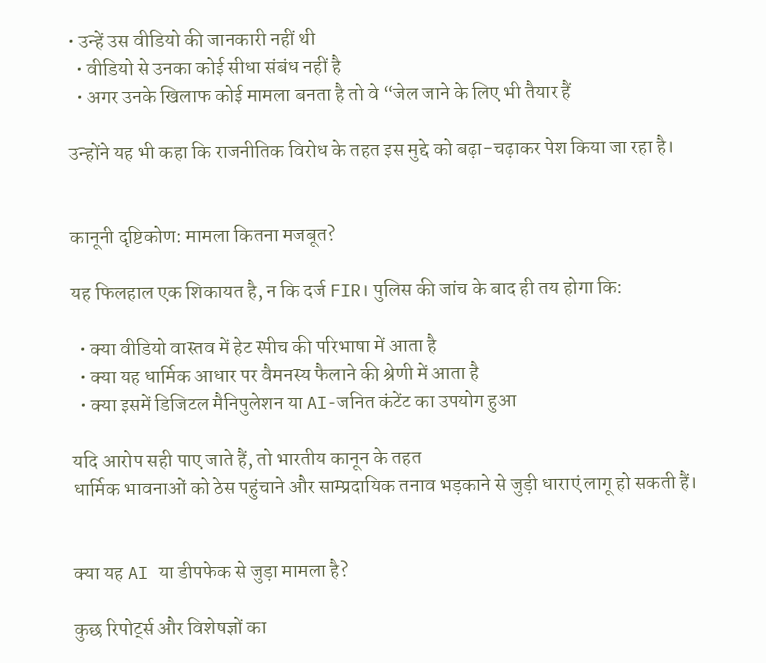• उन्हें उस वीडियो की जानकारी नहीं थी
  • वीडियो से उनका कोई सीधा संबंध नहीं है
  • अगर उनके खिलाफ कोई मामला बनता है तो वे “जेल जाने के लिए भी तैयार हैं

उन्होंने यह भी कहा कि राजनीतिक विरोध के तहत इस मुद्दे को बढ़ा-चढ़ाकर पेश किया जा रहा है।


कानूनी दृष्टिकोण: मामला कितना मजबूत?

यह फिलहाल एक शिकायत है, न कि दर्ज FIR। पुलिस की जांच के बाद ही तय होगा कि:

  • क्या वीडियो वास्तव में हेट स्पीच की परिभाषा में आता है
  • क्या यह धार्मिक आधार पर वैमनस्य फैलाने की श्रेणी में आता है
  • क्या इसमें डिजिटल मैनिपुलेशन या AI-जनित कंटेंट का उपयोग हुआ

यदि आरोप सही पाए जाते हैं, तो भारतीय कानून के तहत
धार्मिक भावनाओं को ठेस पहुंचाने और साम्प्रदायिक तनाव भड़काने से जुड़ी धाराएं लागू हो सकती हैं।


क्या यह AI या डीपफेक से जुड़ा मामला है?

कुछ रिपोर्ट्स और विशेषज्ञों का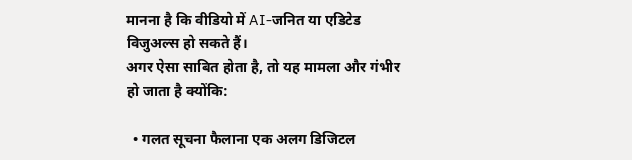मानना है कि वीडियो में AI-जनित या एडिटेड विजुअल्स हो सकते हैं।
अगर ऐसा साबित होता है, तो यह मामला और गंभीर हो जाता है क्योंकि:

  • गलत सूचना फैलाना एक अलग डिजिटल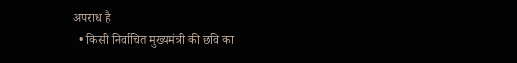अपराध है
  • किसी निर्वाचित मुख्यमंत्री की छवि का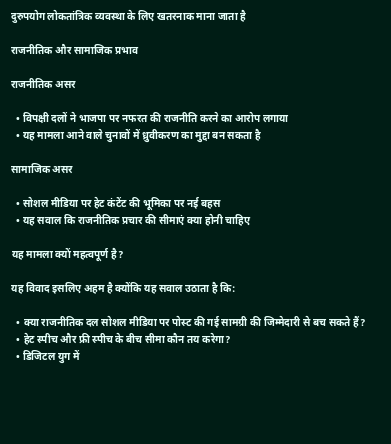दुरुपयोग लोकतांत्रिक व्यवस्था के लिए खतरनाक माना जाता है

राजनीतिक और सामाजिक प्रभाव

राजनीतिक असर

  • विपक्षी दलों ने भाजपा पर नफरत की राजनीति करने का आरोप लगाया
  • यह मामला आने वाले चुनावों में ध्रुवीकरण का मुद्दा बन सकता है

सामाजिक असर

  • सोशल मीडिया पर हेट कंटेंट की भूमिका पर नई बहस
  • यह सवाल कि राजनीतिक प्रचार की सीमाएं क्या होनी चाहिए

यह मामला क्यों महत्वपूर्ण है?

यह विवाद इसलिए अहम है क्योंकि यह सवाल उठाता है कि:

  • क्या राजनीतिक दल सोशल मीडिया पर पोस्ट की गई सामग्री की जिम्मेदारी से बच सकते हैं?
  • हेट स्पीच और फ्री स्पीच के बीच सीमा कौन तय करेगा?
  • डिजिटल युग में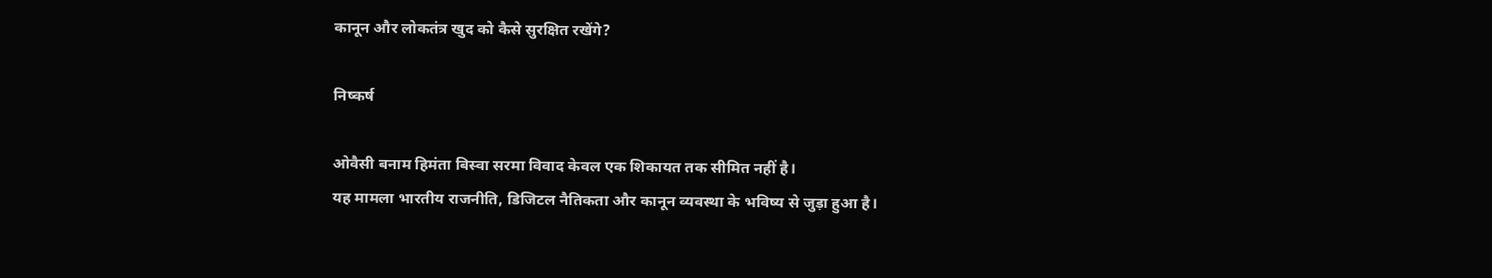कानून और लोकतंत्र खुद को कैसे सुरक्षित रखेंगे?

निष्कर्ष

ओवैसी बनाम हिमंता बिस्वा सरमा विवाद केवल एक शिकायत तक सीमित नहीं है।
यह मामला भारतीय राजनीति, डिजिटल नैतिकता और कानून व्यवस्था के भविष्य से जुड़ा हुआ है।